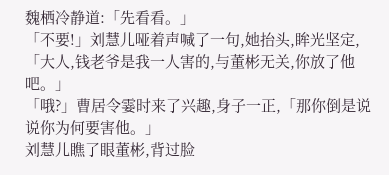魏栖冷静道:「先看看。」
「不要!」刘慧儿哑着声喊了一句,她抬头,眸光坚定,「大人,钱老爷是我一人害的,与董彬无关,你放了他吧。」
「哦?」曹居令霎时来了兴趣,身子一正,「那你倒是说说你为何要害他。」
刘慧儿瞧了眼董彬,背过脸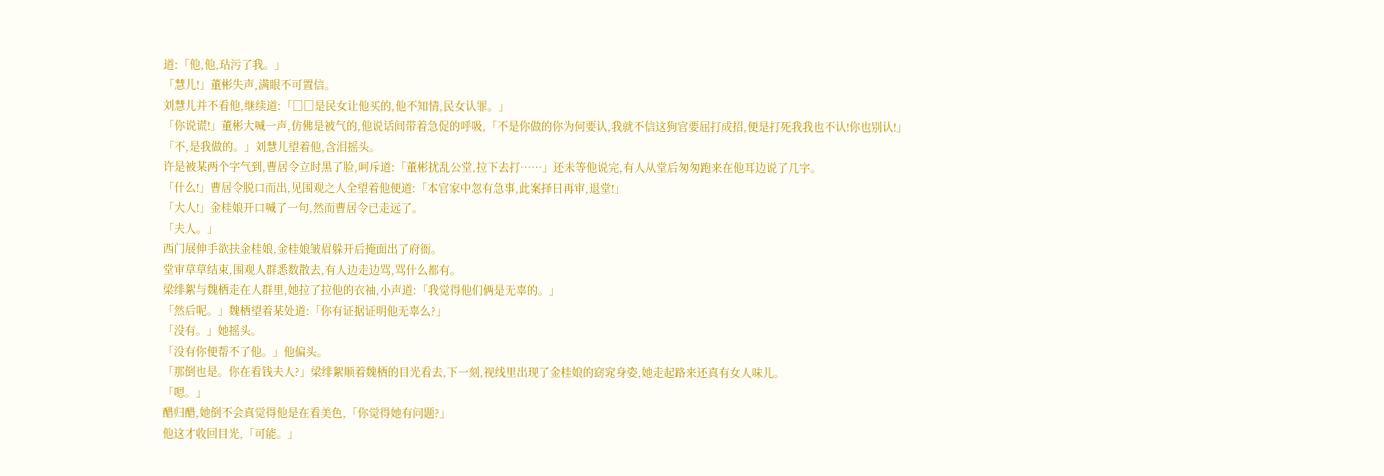道:「他,他,玷污了我。」
「慧儿!」董彬失声,满眼不可置信。
刘慧儿并不看他,继续道:「□□是民女让他买的,他不知情,民女认罪。」
「你说谎!」董彬大喊一声,仿佛是被气的,他说话间带着急促的呼吸,「不是你做的你为何要认,我就不信这狗官要屈打成招,便是打死我我也不认!你也别认!」
「不,是我做的。」刘慧儿望着他,含泪摇头。
许是被某两个字气到,曹居令立时黑了脸,呵斥道:「董彬扰乱公堂,拉下去打……」还未等他说完,有人从堂后匆匆跑来在他耳边说了几字。
「什么!」曹居令脱口而出,见围观之人全望着他便道:「本官家中忽有急事,此案择日再审,退堂!」
「大人!」金桂娘开口喊了一句,然而曹居令已走远了。
「夫人。」
西门展伸手欲扶金桂娘,金桂娘皱眉躲开后掩面出了府衙。
堂审草草结束,围观人群悉数散去,有人边走边骂,骂什么都有。
梁绯絮与魏栖走在人群里,她拉了拉他的衣袖,小声道:「我觉得他们俩是无辜的。」
「然后呢。」魏栖望着某处道:「你有证据证明他无辜么?」
「没有。」她摇头。
「没有你便帮不了他。」他偏头。
「那倒也是。你在看钱夫人?」梁绯絮顺着魏栖的目光看去,下一刻,视线里出现了金桂娘的窈窕身姿,她走起路来还真有女人味儿。
「嗯。」
醋归醋,她倒不会真觉得他是在看美色,「你觉得她有问题?」
他这才收回目光,「可能。」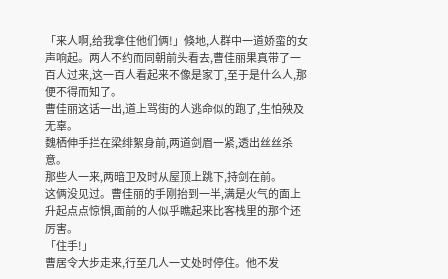「来人啊,给我拿住他们俩!」倏地,人群中一道娇蛮的女声响起。两人不约而同朝前头看去,曹佳丽果真带了一百人过来,这一百人看起来不像是家丁,至于是什么人,那便不得而知了。
曹佳丽这话一出,道上骂街的人逃命似的跑了,生怕殃及无辜。
魏栖伸手拦在梁绯絮身前,两道剑眉一紧,透出丝丝杀意。
那些人一来,两暗卫及时从屋顶上跳下,持剑在前。
这俩没见过。曹佳丽的手刚抬到一半,满是火气的面上升起点点惊惧,面前的人似乎瞧起来比客栈里的那个还厉害。
「住手!」
曹居令大步走来,行至几人一丈处时停住。他不发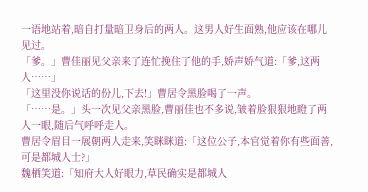一语地站着,暗自打量暗卫身后的两人。这男人好生面熟,他应该在哪儿见过。
「爹。」曹佳丽见父亲来了连忙挽住了他的手,娇声娇气道:「爹,这两人……」
「这里没你说话的份儿,下去!」曹居令黑脸喝了一声。
「……是。」头一次见父亲黑脸,曹丽佳也不多说,皱着脸狠狠地瞪了两人一眼,随后气呼呼走人。
曹居令眉目一展朝两人走来,笑眯眯道:「这位公子,本官觉着你有些面善,可是都城人士?」
魏栖笑道:「知府大人好眼力,草民确实是都城人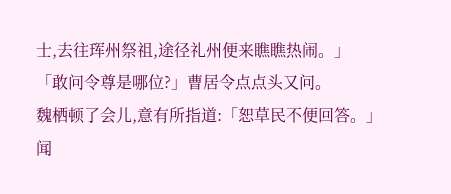士,去往珲州祭祖,途径礼州便来瞧瞧热闹。」
「敢问令尊是哪位?」曹居令点点头又问。
魏栖顿了会儿,意有所指道:「恕草民不便回答。」
闻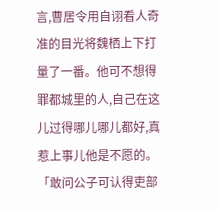言,曹居令用自诩看人奇准的目光将魏栖上下打量了一番。他可不想得罪都城里的人,自己在这儿过得哪儿哪儿都好,真惹上事儿他是不愿的。
「敢问公子可认得吏部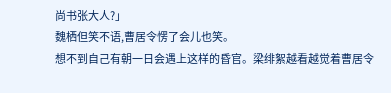尚书张大人?」
魏栖但笑不语,曹居令愣了会儿也笑。
想不到自己有朝一日会遇上这样的昏官。梁绯絮越看越觉着曹居令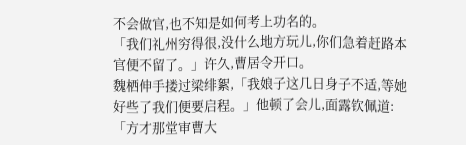不会做官,也不知是如何考上功名的。
「我们礼州穷得很,没什么地方玩儿,你们急着赶路本官便不留了。」许久,曹居令开口。
魏栖伸手搂过梁绯絮,「我娘子这几日身子不适,等她好些了我们便要启程。」他顿了会儿,面露钦佩道:「方才那堂审曹大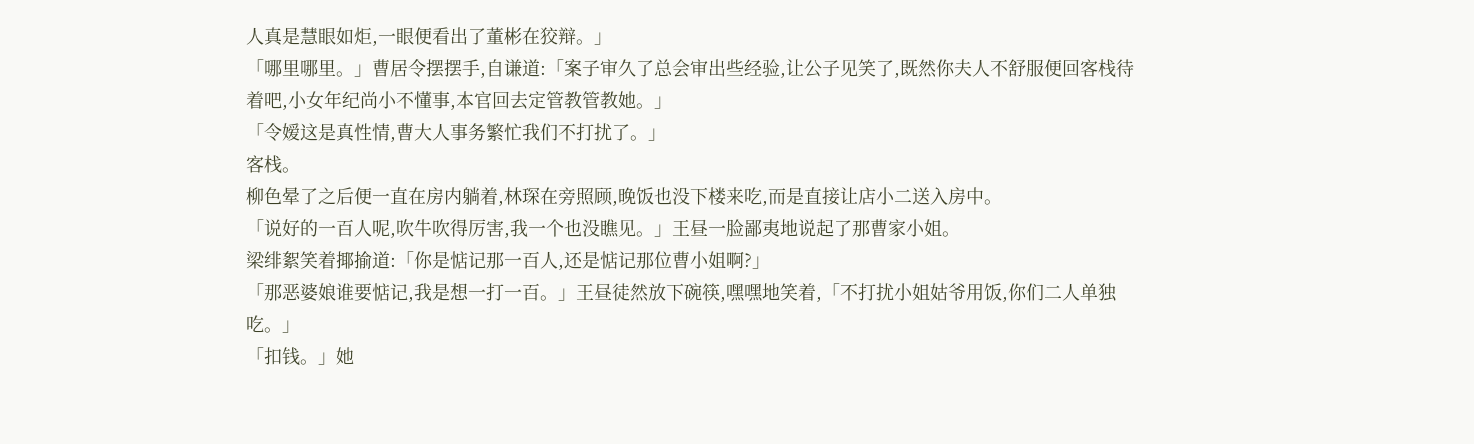人真是慧眼如炬,一眼便看出了董彬在狡辩。」
「哪里哪里。」曹居令摆摆手,自谦道:「案子审久了总会审出些经验,让公子见笑了,既然你夫人不舒服便回客栈待着吧,小女年纪尚小不懂事,本官回去定管教管教她。」
「令嫒这是真性情,曹大人事务繁忙我们不打扰了。」
客栈。
柳色晕了之后便一直在房内躺着,林琛在旁照顾,晚饭也没下楼来吃,而是直接让店小二送入房中。
「说好的一百人呢,吹牛吹得厉害,我一个也没瞧见。」王昼一脸鄙夷地说起了那曹家小姐。
梁绯絮笑着揶揄道:「你是惦记那一百人,还是惦记那位曹小姐啊?」
「那恶婆娘谁要惦记,我是想一打一百。」王昼徒然放下碗筷,嘿嘿地笑着,「不打扰小姐姑爷用饭,你们二人单独吃。」
「扣钱。」她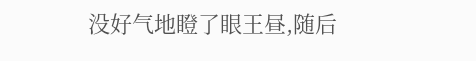没好气地瞪了眼王昼,随后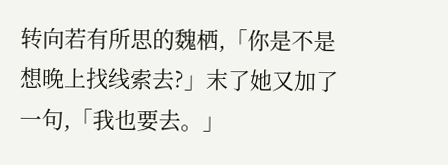转向若有所思的魏栖,「你是不是想晚上找线索去?」末了她又加了一句,「我也要去。」